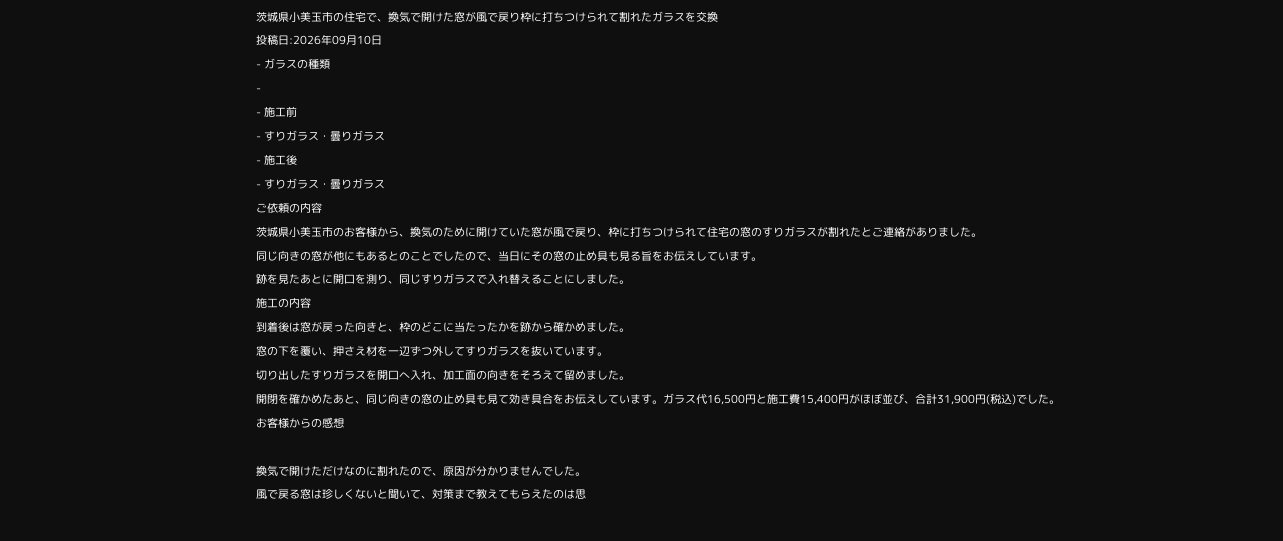茨城県小美玉市の住宅で、換気で開けた窓が風で戻り枠に打ちつけられて割れたガラスを交換
投稿日:2026年09月10日
- ガラスの種類
-
- 施工前
- すりガラス・曇りガラス
- 施工後
- すりガラス・曇りガラス
ご依頼の内容
茨城県小美玉市のお客様から、換気のために開けていた窓が風で戻り、枠に打ちつけられて住宅の窓のすりガラスが割れたとご連絡がありました。
同じ向きの窓が他にもあるとのことでしたので、当日にその窓の止め具も見る旨をお伝えしています。
跡を見たあとに開口を測り、同じすりガラスで入れ替えることにしました。
施工の内容
到着後は窓が戻った向きと、枠のどこに当たったかを跡から確かめました。
窓の下を覆い、押さえ材を一辺ずつ外してすりガラスを抜いています。
切り出したすりガラスを開口へ入れ、加工面の向きをそろえて留めました。
開閉を確かめたあと、同じ向きの窓の止め具も見て効き具合をお伝えしています。ガラス代16,500円と施工費15,400円がほぼ並び、合計31,900円(税込)でした。
お客様からの感想

換気で開けただけなのに割れたので、原因が分かりませんでした。
風で戻る窓は珍しくないと聞いて、対策まで教えてもらえたのは思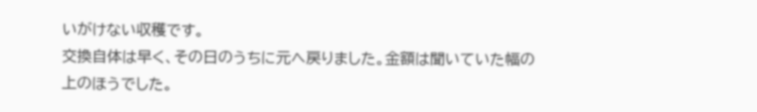いがけない収穫です。
交換自体は早く、その日のうちに元へ戻りました。金額は聞いていた幅の上のほうでした。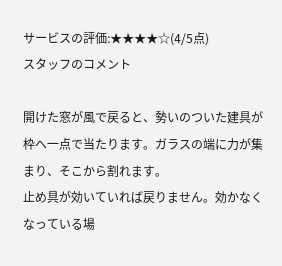サービスの評価:★★★★☆(4/5点)
スタッフのコメント

開けた窓が風で戻ると、勢いのついた建具が枠へ一点で当たります。ガラスの端に力が集まり、そこから割れます。
止め具が効いていれば戻りません。効かなくなっている場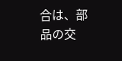合は、部品の交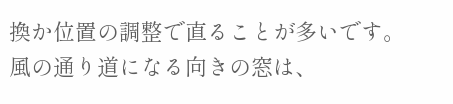換か位置の調整で直ることが多いです。
風の通り道になる向きの窓は、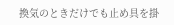換気のときだけでも止め具を掛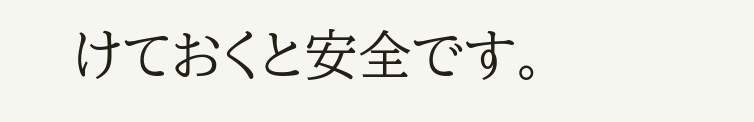けておくと安全です。